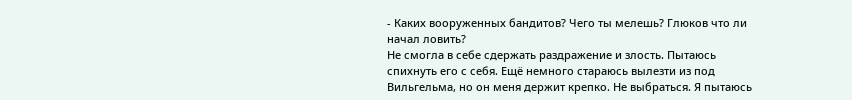- Каких вооруженных бандитов? Чего ты мелешь? Глюков что ли начал ловить?
Не смогла в себе сдержать раздражение и злость. Пытаюсь спихнуть его с себя. Ещё немного стараюсь вылезти из под Вильгельма, но он меня держит крепко. Не выбраться. Я пытаюсь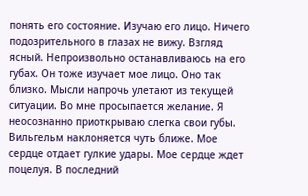понять его состояние. Изучаю его лицо. Ничего подозрительного в глазах не вижу. Взгляд ясный. Непроизвольно останавливаюсь на его губах. Он тоже изучает мое лицо. Оно так близко. Мысли напрочь улетают из текущей ситуации. Во мне просыпается желание. Я неосознанно приоткрываю слегка свои губы. Вильгельм наклоняется чуть ближе. Мое сердце отдает гулкие удары. Мое сердце ждет поцелуя. В последний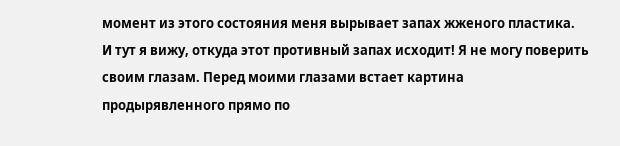момент из этого состояния меня вырывает запах жженого пластика.
И тут я вижу, откуда этот противный запах исходит! Я не могу поверить своим глазам. Перед моими глазами встает картина продырявленного прямо по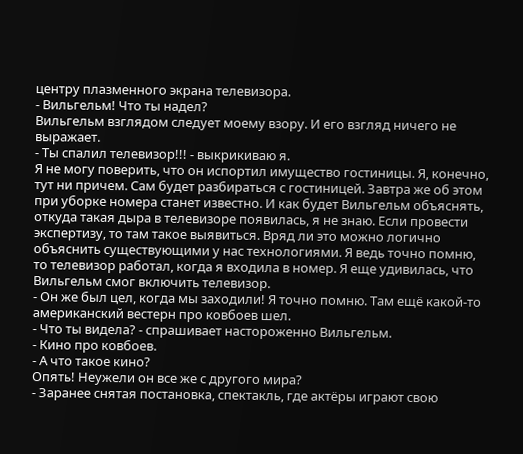центру плазменного экрана телевизора.
- Вильгельм! Что ты надел?
Вильгельм взглядом следует моему взору. И его взгляд ничего не выражает.
- Ты спалил телевизор!!! - выкрикиваю я.
Я не могу поверить, что он испортил имущество гостиницы. Я, конечно, тут ни причем. Сам будет разбираться с гостиницей. Завтра же об этом при уборке номера станет известно. И как будет Вильгельм объяснять, откуда такая дыра в телевизоре появилась, я не знаю. Если провести экспертизу, то там такое выявиться. Вряд ли это можно логично объяснить существующими у нас технологиями. Я ведь точно помню, то телевизор работал, когда я входила в номер. Я еще удивилась, что Вильгельм смог включить телевизор.
- Он же был цел, когда мы заходили! Я точно помню. Там ещё какой-то американский вестерн про ковбоев шел.
- Что ты видела? - спрашивает настороженно Вильгельм.
- Кино про ковбоев.
- А что такое кино?
Опять! Неужели он все же с другого мира?
- Заранее снятая постановка, спектакль, где актёры играют свою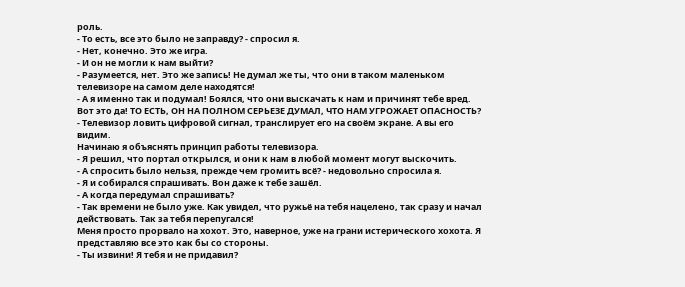роль.
- То есть, все это было не заправду? - спросил я.
- Нет, конечно. Это же игра.
- И он не могли к нам выйти?
- Разумеется, нет. Это же запись! Не думал же ты, что они в таком маленьком телевизоре на самом деле находятся!
- А я именно так и подумал! Боялся, что они выскачать к нам и причинят тебе вред.
Вот это да! ТО ЕСТЬ, ОН НА ПОЛНОМ СЕРЬЕЗЕ ДУМАЛ, ЧТО НАМ УГРОЖАЕТ ОПАСНОСТЬ?
- Телевизор ловить цифровой сигнал, транслирует его на своём экране. А вы его видим.
Начинаю я объяснять принцип работы телевизора.
- Я решил, что портал открылся, и они к нам в любой момент могут выскочить.
- А спросить было нельзя, прежде чем громить всё? - недовольно спросила я.
- Я и собирался спрашивать. Вон даже к тебе зашёл.
- А когда передумал спрашивать?
- Так времени не было уже. Как увидел, что ружьё на тебя нацелено, так сразу и начал действовать. Так за тебя перепугался!
Меня просто прорвало на хохот. Это, наверное, уже на грани истерического хохота. Я представляю все это как бы со стороны.
- Ты извини! Я тебя и не придавил?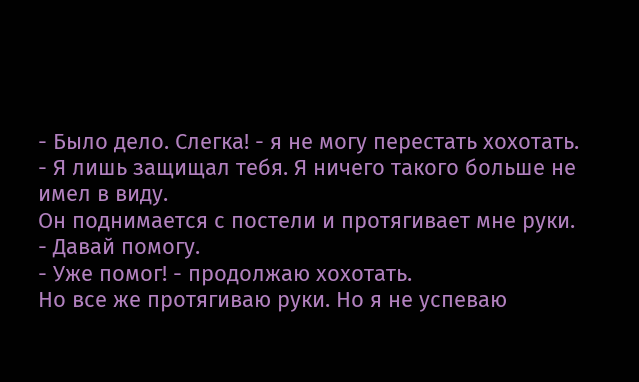- Было дело. Слегка! - я не могу перестать хохотать.
- Я лишь защищал тебя. Я ничего такого больше не имел в виду.
Он поднимается с постели и протягивает мне руки.
- Давай помогу.
- Уже помог! - продолжаю хохотать.
Но все же протягиваю руки. Но я не успеваю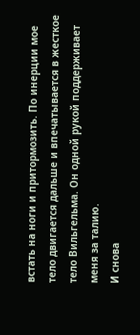встать на ноги и притормозить. По инерции мое тело двигается дальше и впечатывается в жесткое тело Вильгельма. Он одной рукой поддерживает меня за талию.
И снова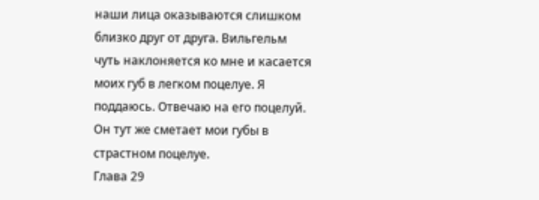наши лица оказываются слишком близко друг от друга. Вильгельм чуть наклоняется ко мне и касается моих губ в легком поцелуе. Я поддаюсь. Отвечаю на его поцелуй. Он тут же сметает мои губы в страстном поцелуе.
Глава 29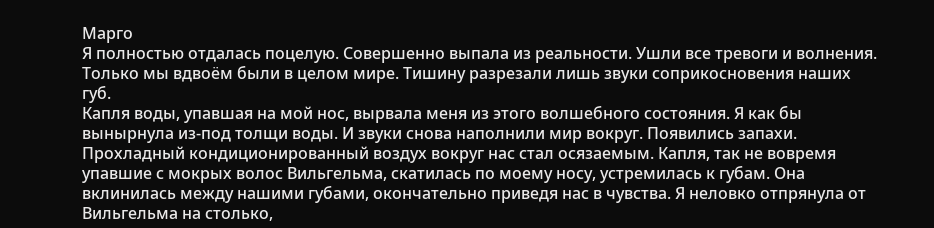Марго
Я полностью отдалась поцелую. Совершенно выпала из реальности. Ушли все тревоги и волнения. Только мы вдвоём были в целом мире. Тишину разрезали лишь звуки соприкосновения наших губ.
Капля воды, упавшая на мой нос, вырвала меня из этого волшебного состояния. Я как бы вынырнула из-под толщи воды. И звуки снова наполнили мир вокруг. Появились запахи. Прохладный кондиционированный воздух вокруг нас стал осязаемым. Капля, так не вовремя упавшие с мокрых волос Вильгельма, скатилась по моему носу, устремилась к губам. Она вклинилась между нашими губами, окончательно приведя нас в чувства. Я неловко отпрянула от Вильгельма на столько,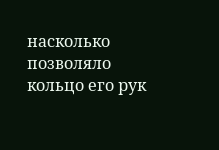насколько позволяло кольцо его рук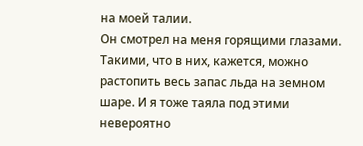на моей талии.
Он смотрел на меня горящими глазами. Такими, что в них, кажется, можно растопить весь запас льда на земном шаре. И я тоже таяла под этими невероятно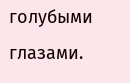голубыми глазами.